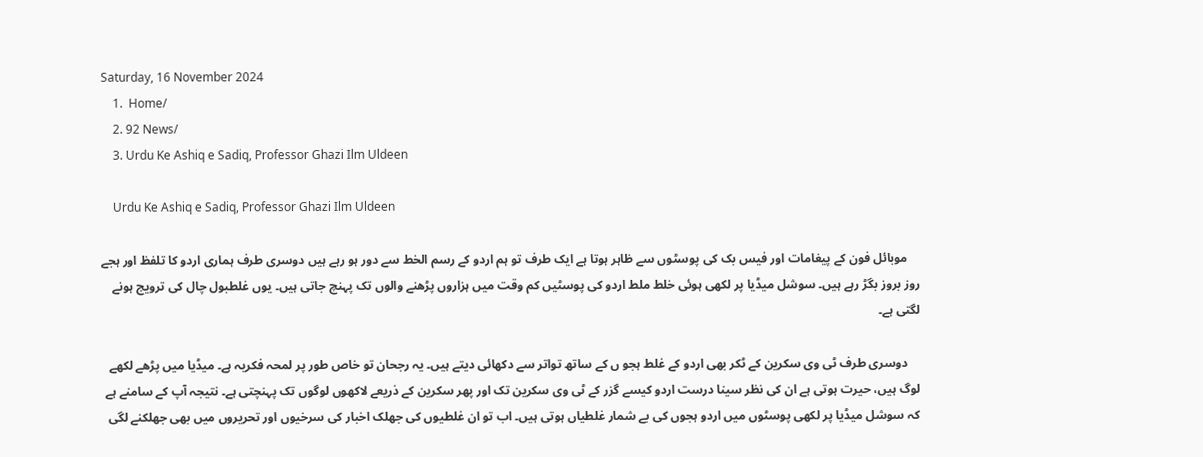Saturday, 16 November 2024
    1.  Home/
    2. 92 News/
    3. Urdu Ke Ashiq e Sadiq, Professor Ghazi Ilm Uldeen

    Urdu Ke Ashiq e Sadiq, Professor Ghazi Ilm Uldeen

    موبائل فون کے پیغامات اور فیس بک کی پوسٹوں سے ظاہر ہوتا ہے ایک طرف تو ہم اردو کے رسم الخط سے دور ہو رہے ہیں دوسری طرف ہماری اردو کا تلفظ اور ہجے روز بروز بگڑ رہے ہیں۔ سوشل میڈیا پر لکھی ہوئی خلط ملط اردو کی پوسٹیں کم وقت میں ہزاروں پڑھنے والوں تک پہنچ جاتی ہیں۔ یوں غلطبول چال کی ترویج ہونے لگتی ہے۔

    دوسری طرف ٹی وی سکرین کے ٹکر بھی اردو کے غلط ہجو ں کے ساتھ تواتر سے دکھائی دیتے ہیں۔ یہ رجحان تو خاص طور پر لمحہ فکریہ ہے۔ میڈیا میں پڑھے لکھے لوگ ہیں، حیرت ہوتی ہے ان کی نظر سینا درست اردو کیسے گزر کے ٹی وی سکرین تک اور پھر سکرین کے ذریعے لاکھوں لوگوں تک پہنچتی ہے۔ نتیجہ آپ کے سامنے ہے کہ سوشل میڈیا پر لکھی پوسٹوں میں اردو ہجوں کی بے شمار غلطیاں ہوتی ہیں۔ اب تو ان غلطیوں کی جھلک اخبار کی سرخیوں اور تحریروں میں بھی جھلکنے لگی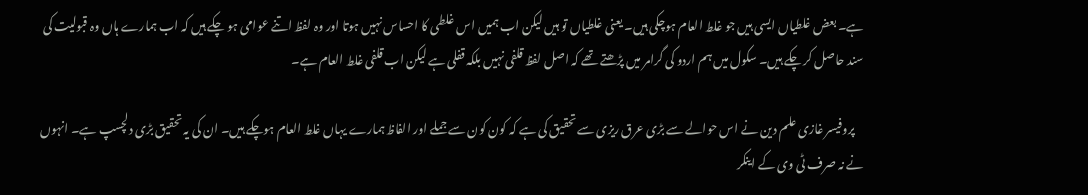ہے۔ بعض غلطیاں ایسی ہیں جو غلط العام ہوچکی ہیں۔ یعنی غلطیاں تو ہیں لیکن اب ہمیں اس غلطی کا احساس نہیں ہوتا اور وہ لفظ اتنے عوامی ہو چکے ہیں کہ اب ہمارے ہاں وہ قبولیت کی سند حاصل کر چکے ہیں۔ سکول میں ہم اردو کی گرامر میں پڑھتے تھے کہ اصل لفظ قلفی نہیں بلکہ قفلی ہے لیکن اب قلفی غلط العام ہے۔

    پروفیسر غازی علم دین نے اس حوالے سے بڑی عرق ریزی سے تحقیق کی ہے کہ کون کون سے جملے اور الفاظ ہمارے یہاں غلط العام ہوچکے ہیں۔ ان کی یہ تحقیق بڑی دلچسپ ہے۔ انہوں نے نہ صرف ٹی وی کے اینکر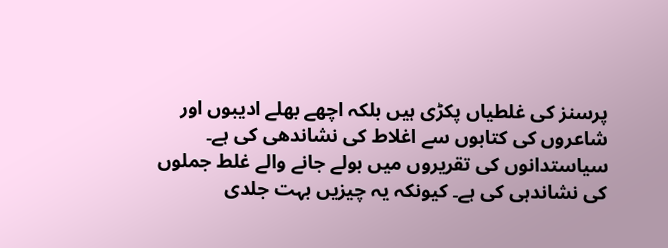پرسنز کی غلطیاں پکڑی ہیں بلکہ اچھے بھلے ادیبوں اور شاعروں کی کتابوں سے اغلاط کی نشاندھی کی ہے۔ سیاستدانوں کی تقریروں میں بولے جانے والے غلط جملوں کی نشاندہی کی ہے۔ کیونکہ یہ چیزیں بہت جلدی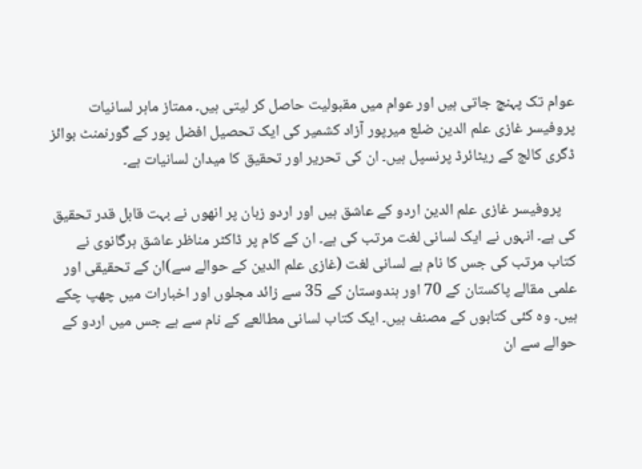عوام تک پہنچ جاتی ہیں اور عوام میں مقبولیت حاصل کر لیتی ہیں۔ ممتاز ماہر لسانیات پروفیسر غازی علم الدین ضلع میرپور آزاد کشمیر کی ایک تحصیل افضل پور کے گورنمنٹ بوائز ڈگری کالج کے ریٹائرڈ پرنسپل ہیں۔ ان کی تحریر اور تحقیق کا میدان لسانیات ہے۔

    پروفیسر غازی علم الدین اردو کے عاشق ہیں اور اردو زبان پر انھوں نے بہت قابل قدر تحقیق کی ہے۔ انہوں نے ایک لسانی لغت مرتب کی ہے۔ ان کے کام پر ڈاکٹر مناظر عاشق ہرگانوی نے کتاب مرتب کی جس کا نام ہے لسانی لغت (غازی علم الدین کے حوالے سے)ان کے تحقیقی اور علمی مقالے پاکستان کے 70 اور ہندوستان کے 35 سے زائد مجلوں اور اخبارات میں چھپ چکے ہیں۔ وہ کئی کتابوں کے مصنف ہیں۔ ایک کتاب لسانی مطالعے کے نام سے ہے جس میں اردو کے حوالے سے ان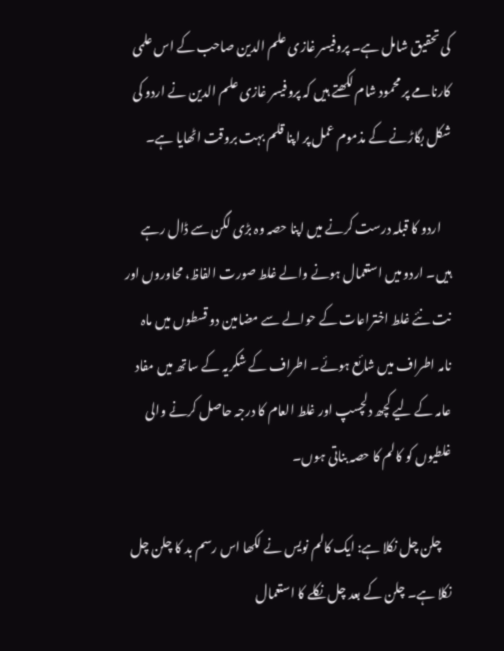کی تحقیق شامل ہے۔ پروفیسر غازی علم الدین صاحب کے اس علمی کارنامے پر محمود شام لکھتے ہیں کہ پروفیسر غازی علم الدین نے اردو کی شکل بگاڑنے کے مذموم عمل پر اپنا قلم بہت بروقت اٹھایا ہے۔

    اردو کا قبلہ درست کرنے میں اپنا حصہ وہ بڑی لگن سے ڈال رہے ہیں۔ اردو میں استعمال ہونے والے غلط صورت الفاظ، محاوروں اور نت نئے غلط اختراعات کے حوالے سے مضامین دو قسطوں میں ماہ نامہ اطراف میں شائع ہوئے۔ اطراف کے شکریہ کے ساتھ میں مفاد عامہ کے لیے کچھ دلچسپ اور غلط العام کا درجہ حاصل کرنے والی غلطیوں کو کالم کا حصہ بناتی ہوں۔

    چلن چل نکلا ہے: ایک کالم نویس نے لکھا اس رسم بد کا چلن چل نکلا ہے۔ چلن کے بعد چل نکلے کا استعمال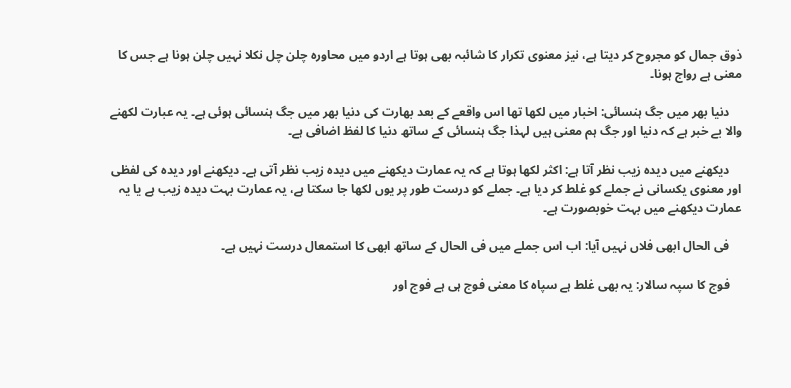ذوق جمال کو مجروح کر دیتا ہے، نیز معنوی تکرار کا شائبہ بھی ہوتا ہے اردو میں محاورہ چلن چل نکلا نہیں چلن ہونا ہے جس کا معنی ہے رواج ہونا۔

    دنیا بھر میں جگ ہنسائی: اخبار میں لکھا تھا اس واقعے کے بعد بھارت کی دنیا بھر میں جگ ہنسائی ہوئی ہے۔ یہ عبارت لکھنے والا بے خبر ہے کہ دنیا اور جگ ہم معنی ہیں لہذا جگ ہنسائی کے ساتھ دنیا کا لفظ اضافی ہے۔

    دیکھنے میں دیدہ زیب نظر آتا ہے: اکثر لکھا ہوتا ہے کہ یہ عمارت دیکھنے میں دیدہ زیب نظر آتی ہے۔ دیکھنے اور دیدہ کی لفظی اور معنوی یکسانی نے جملے کو غلط کر دیا ہے۔ جملے کو درست طور پر یوں لکھا جا سکتا ہے، یہ عمارت بہت دیدہ زیب ہے یا یہ عمارت دیکھنے میں بہت خوبصورت ہے۔

    فی الحال ابھی فلاں نہیں آیا: اب اس جملے میں فی الحال کے ساتھ ابھی کا استمعال درست نہیں ہے۔

    فوج کا سپہ سالار: یہ بھی غلط ہے سپاہ کا معنی فوج ہی ہے فوج اور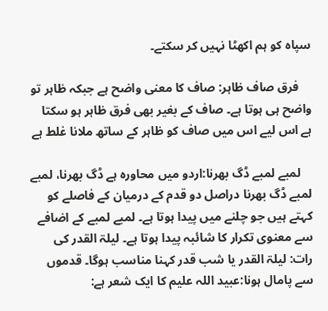سپاہ کو ہم اکھٹا نہیں کر سکتے۔

    فرق صاف ظاہر: صاف کا معنی واضح ہے جبکہ ظاہر تو واضح ہی ہوتا ہے۔ صاف کے بغیر بھی فرق ظاہر ہو سکتا ہے اس لیے اس میں صاف کو ظاہر کے ساتھ ملانا غلط ہے

    لمبے لمبے ڈگ بھرنا:اردو میں محاورہ ہے ڈگ بھرنا، لمبے لمبے ڈگ بھرنا دراصل دو قدم کے درمیان کے فاصلے کو کہتے ہیں جو چلنے میں پیدا ہوتا ہے۔ لمبے لمبے کے اضافے سے معنوی تکرار کا شائبہ پیدا ہوتا ہے۔ لیلۃ القدر کی رات: لیلۃ القدر یا شب قدر کہنا مناسب ہوگا۔ قدموں سے پامال ہونا:عبید اللہ علیم کا ایک شعر ہے: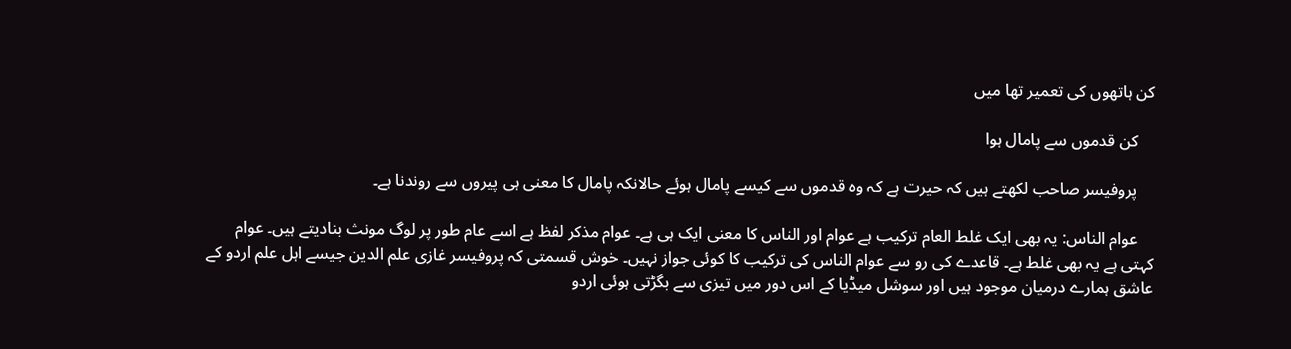کن ہاتھوں کی تعمیر تھا میں

    کن قدموں سے پامال ہوا

    پروفیسر صاحب لکھتے ہیں کہ حیرت ہے کہ وہ قدموں سے کیسے پامال ہوئے حالانکہ پامال کا معنی ہی پیروں سے روندنا ہے۔

    عوام الناس: یہ بھی ایک غلط العام ترکیب ہے عوام اور الناس کا معنی ایک ہی ہے۔ عوام مذکر لفظ ہے اسے عام طور پر لوگ مونث بنادیتے ہیں۔ عوام کہتی ہے یہ بھی غلط ہے۔ قاعدے کی رو سے عوام الناس کی ترکیب کا کوئی جواز نہیں۔ خوش قسمتی کہ پروفیسر غازی علم الدین جیسے اہل علم اردو کے عاشق ہمارے درمیان موجود ہیں اور سوشل میڈیا کے اس دور میں تیزی سے بگڑتی ہوئی اردو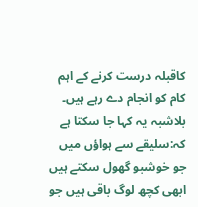کاقبلہ درست کرنے کے اہم کام کو انجام دے رہے ہیں۔ بلاشبہ یہ کہا جا سکتا ہے کہ:سلیقے سے ہواؤں میں جو خوشبو گھول سکتے ہیں ابھی کچھ لوگ باقی ہیں جو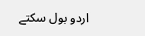اردو بول سکتے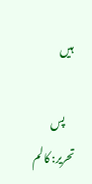ہیں

    پس تحریر: کالم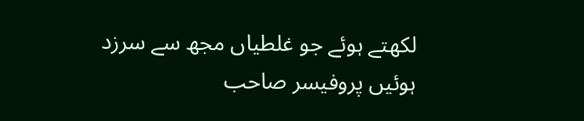لکھتے ہوئے جو غلطیاں مجھ سے سرزد ہوئیں پروفیسر صاحب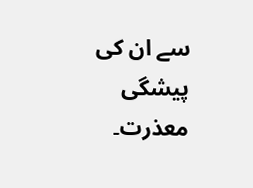سے ان کی پیشگی معذرت۔